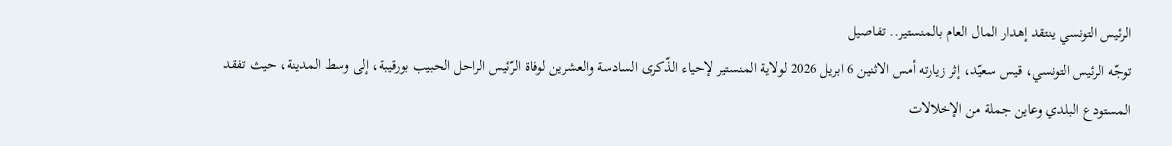الرئيس التونسي ينتقد إهدار المال العام بالمنستير.. تفاصيل
توجّه الرئيس التونسي، قيس سعيّد، إثر زيارته أمس الاثنين 6 ابريل 2026 لولاية المنستير لإحياء الذّكرى السادسة والعشرين لوفاة الرّئيس الراحل الحبيب بورقيبة، إلى وسط المدينة، حيث تفقد المستودع البلدي وعاين جملة من الإخلالات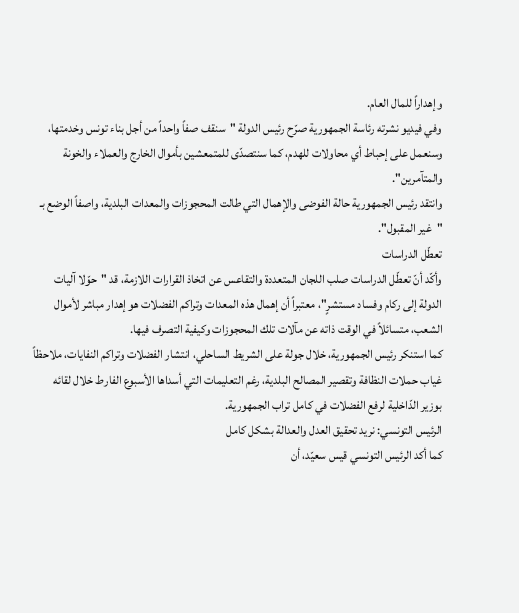وإهداراً للمال العام.
وفي فيديو نشرته رئاسة الجمهورية صرّح رئيس الدولة "سنقف صفاً واحداً من أجل بناء تونس وخدمتها، وسنعمل على إحباط أي محاولات للهدم، كما سنتصدّى للمتمعشين بأموال الخارج والعملاء والخونة والمتآمرين".
وانتقد رئيس الجمهورية حالة الفوضى والإهمال التي طالت المحجوزات والمعدات البلدية، واصفاً الوضع بـ "غير المقبول".
تعطّل الدراسات
وأكّد أنّ تعطّل الدراسات صلب اللجان المتعددة والتقاعس عن اتخاذ القرارات اللازمة، قد "حوّلا آليات الدولة إلى ركام وفساد مستشرٍ"، معتبراً أن إهمال هذه المعدات وتراكم الفضلات هو إهدار مباشر لأموال الشعب، متسائلاً في الوقت ذاته عن مآلات تلك المحجوزات وكيفية التصرف فيها.
كما استنكر رئيس الجمهورية، خلال جولة على الشريط الساحلي، انتشار الفضلات وتراكم النفايات، ملاحظاً غياب حملات النظافة وتقصير المصالح البلدية، رغم التعليمات التي أسداها الأسبوع الفارط خلال لقائه بوزير الدّاخلية لرفع الفضلات في كامل تراب الجمهورية.
الرئيس التونسي: نريد تحقيق العدل والعدالة بشكل كامل
كما أكد الرئيس التونسي قيس سعيّد، أن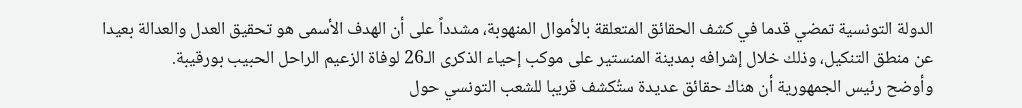الدولة التونسية تمضي قدما في كشف الحقائق المتعلقة بالأموال المنهوبة، مشدداً على أن الهدف الأسمى هو تحقيق العدل والعدالة بعيدا عن منطق التنكيل، وذلك خلال إشرافه بمدينة المنستير على موكب إحياء الذكرى الـ26 لوفاة الزعيم الراحل الحبيب بورقيبة.
وأوضح رئيس الجمهورية أن هناك حقائق عديدة ستُكشف قريبا للشعب التونسي حول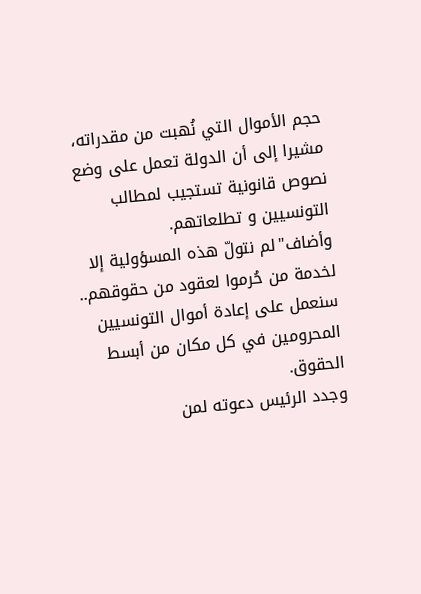حجم الأموال التي نُهبت من مقدراته، مشيرا إلى أن الدولة تعمل على وضع نصوص قانونية تستجيب لمطالب التونسيين و تطلعاتهم.
وأضاف"لم نتولّ هذه المسؤولية إلا لخدمة من حُرموا لعقود من حقوقهم.. سنعمل على إعادة أموال التونسيين المحرومين في كل مكان من أبسط الحقوق.
وجدد الرئيس دعوته لمن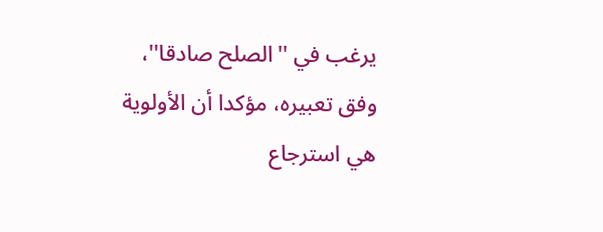يرغب في ''الصلح صادقا''، وفق تعبيره، مؤكدا أن الأولوية هي استرجاع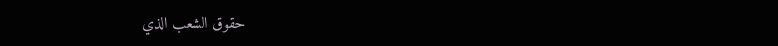حقوق الشعب الذي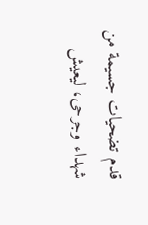قدم تضحيات جسيمة من شهداء وجرحى، ليعيش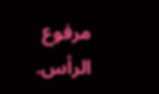مرفوع الرأس.